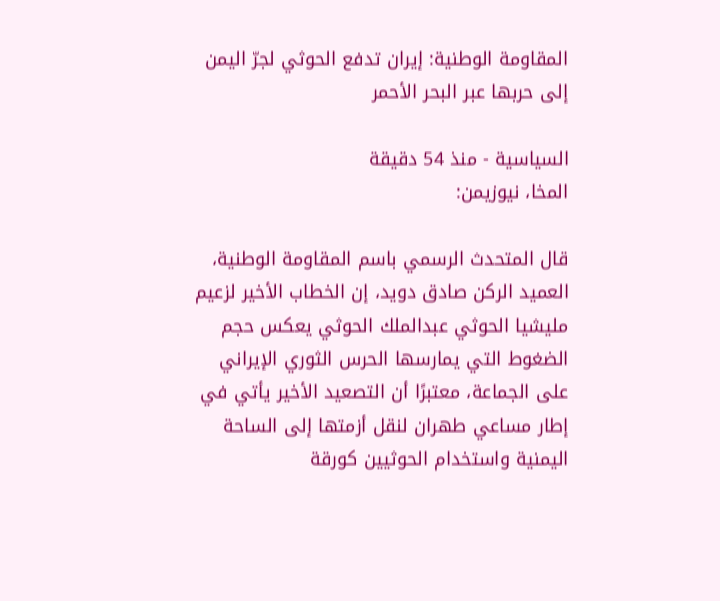المقاومة الوطنية: إيران تدفع الحوثي لجرّ اليمن إلى حربها عبر البحر الأحمر

السياسية - منذ 54 دقيقة
المخا، نيوزيمن:

قال المتحدث الرسمي باسم المقاومة الوطنية، العميد الركن صادق دويد، إن الخطاب الأخير لزعيم مليشيا الحوثي عبدالملك الحوثي يعكس حجم الضغوط التي يمارسها الحرس الثوري الإيراني على الجماعة، معتبرًا أن التصعيد الأخير يأتي في إطار مساعي طهران لنقل أزمتها إلى الساحة اليمنية واستخدام الحوثيين كورقة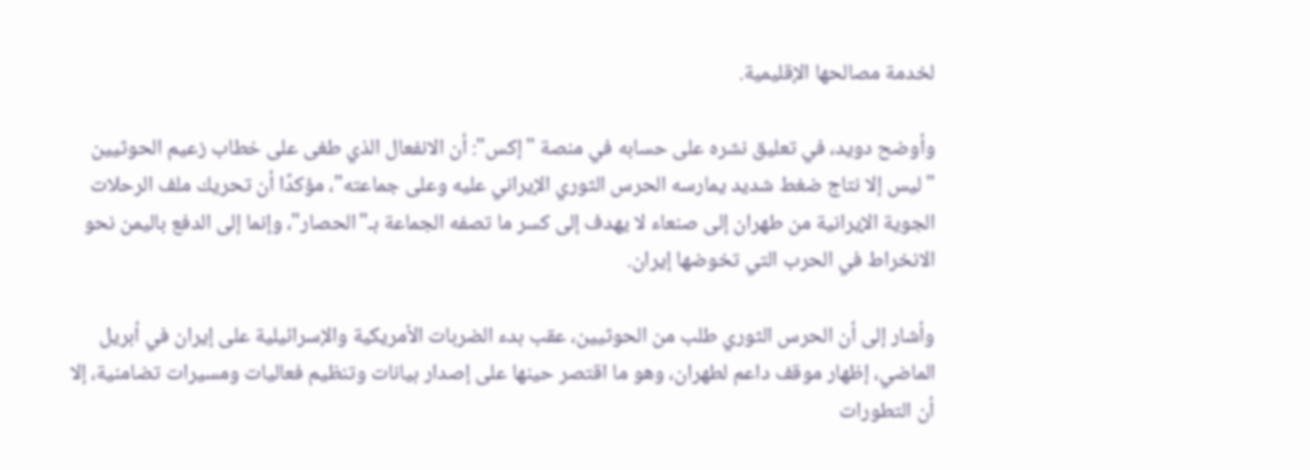لخدمة مصالحها الإقليمية.

وأوضح دويد، في تعليق نشره على حسابه في منصة "إكس": أن الانفعال الذي طغى على خطاب زعيم الحوثيين "ليس إلا نتاج ضغط شديد يمارسه الحرس الثوري الإيراني عليه وعلى جماعته"، مؤكدًا أن تحريك ملف الرحلات الجوية الإيرانية من طهران إلى صنعاء لا يهدف إلى كسر ما تصفه الجماعة بـ"الحصار"، وإنما إلى الدفع باليمن نحو الانخراط في الحرب التي تخوضها إيران.

وأشار إلى أن الحرس الثوري طلب من الحوثيين، عقب بدء الضربات الأمريكية والإسرائيلية على إيران في أبريل الماضي، إظهار موقف داعم لطهران، وهو ما اقتصر حينها على إصدار بيانات وتنظيم فعاليات ومسيرات تضامنية، إلا أن التطورات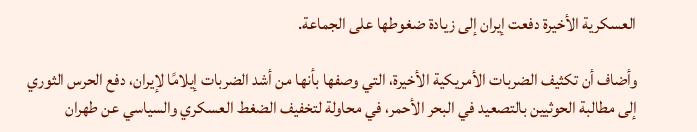العسكرية الأخيرة دفعت إيران إلى زيادة ضغوطها على الجماعة.

وأضاف أن تكثيف الضربات الأمريكية الأخيرة، التي وصفها بأنها من أشد الضربات إيلامًا لإيران، دفع الحرس الثوري إلى مطالبة الحوثيين بالتصعيد في البحر الأحمر، في محاولة لتخفيف الضغط العسكري والسياسي عن طهران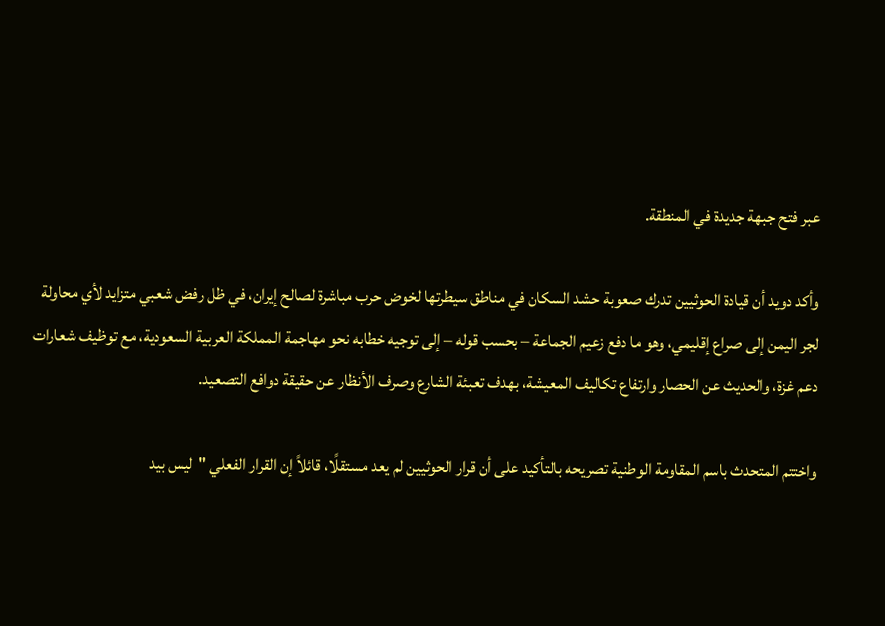عبر فتح جبهة جديدة في المنطقة.

وأكد دويد أن قيادة الحوثيين تدرك صعوبة حشد السكان في مناطق سيطرتها لخوض حرب مباشرة لصالح إيران، في ظل رفض شعبي متزايد لأي محاولة لجر اليمن إلى صراع إقليمي، وهو ما دفع زعيم الجماعة – بحسب قوله – إلى توجيه خطابه نحو مهاجمة المملكة العربية السعودية، مع توظيف شعارات دعم غزة، والحديث عن الحصار وارتفاع تكاليف المعيشة، بهدف تعبئة الشارع وصرف الأنظار عن حقيقة دوافع التصعيد.

واختتم المتحدث باسم المقاومة الوطنية تصريحه بالتأكيد على أن قرار الحوثيين لم يعد مستقلًا، قائلاً إن القرار الفعلي "ليس بيد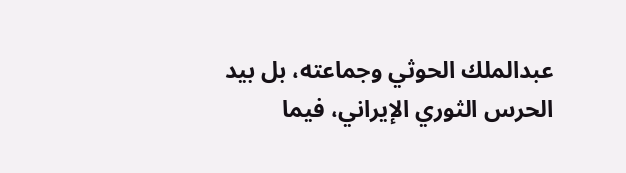عبدالملك الحوثي وجماعته، بل بيد الحرس الثوري الإيراني، فيما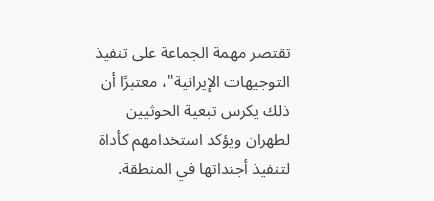تقتصر مهمة الجماعة على تنفيذ التوجيهات الإيرانية"، معتبرًا أن ذلك يكرس تبعية الحوثيين لطهران ويؤكد استخدامهم كأداة لتنفيذ أجنداتها في المنطقة.